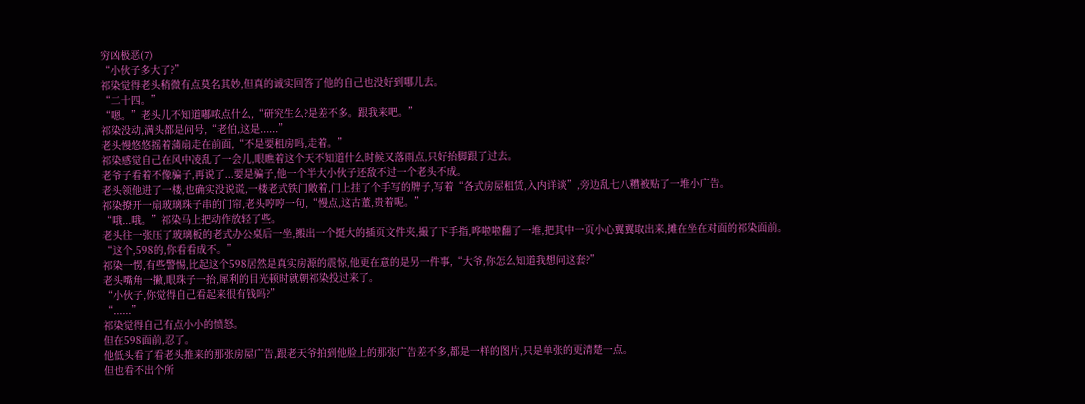穷凶极恶(7)
“小伙子多大了?”
祁染觉得老头稍微有点莫名其妙,但真的诚实回答了他的自己也没好到哪儿去。
“二十四。”
“嗯。”老头儿不知道嘟哝点什么,“研究生么?是差不多。跟我来吧。”
祁染没动,满头都是问号,“老伯,这是......”
老头慢悠悠摇着蒲扇走在前面,“不是要租房吗,走着。”
祁染感觉自己在风中凌乱了一会儿,眼瞧着这个天不知道什么时候又落雨点,只好抬脚跟了过去。
老爷子看着不像骗子,再说了...要是骗子,他一个半大小伙子还敌不过一个老头不成。
老头领他进了一楼,也确实没说谎,一楼老式铁门敞着,门上挂了个手写的牌子,写着“各式房屋租赁,入内详谈”,旁边乱七八糟被贴了一堆小广告。
祁染撩开一扇玻璃珠子串的门帘,老头哼哼一句,“慢点,这古董,贵着呢。”
“哦...哦。”祁染马上把动作放轻了些。
老头往一张压了玻璃板的老式办公桌后一坐,搬出一个挺大的插页文件夹,撮了下手指,哗啦啦翻了一堆,把其中一页小心翼翼取出来,摊在坐在对面的祁染面前。
“这个,598的,你看看成不。”
祁染一愣,有些警惕,比起这个598居然是真实房源的震惊,他更在意的是另一件事,“大爷,你怎么知道我想问这套?”
老头嘴角一撇,眼珠子一抬,犀利的目光顿时就朝祁染投过来了。
“小伙子,你觉得自己看起来很有钱吗?”
“......”
祁染觉得自己有点小小的愤怒。
但在598面前,忍了。
他低头看了看老头推来的那张房屋广告,跟老天爷拍到他脸上的那张广告差不多,都是一样的图片,只是单张的更清楚一点。
但也看不出个所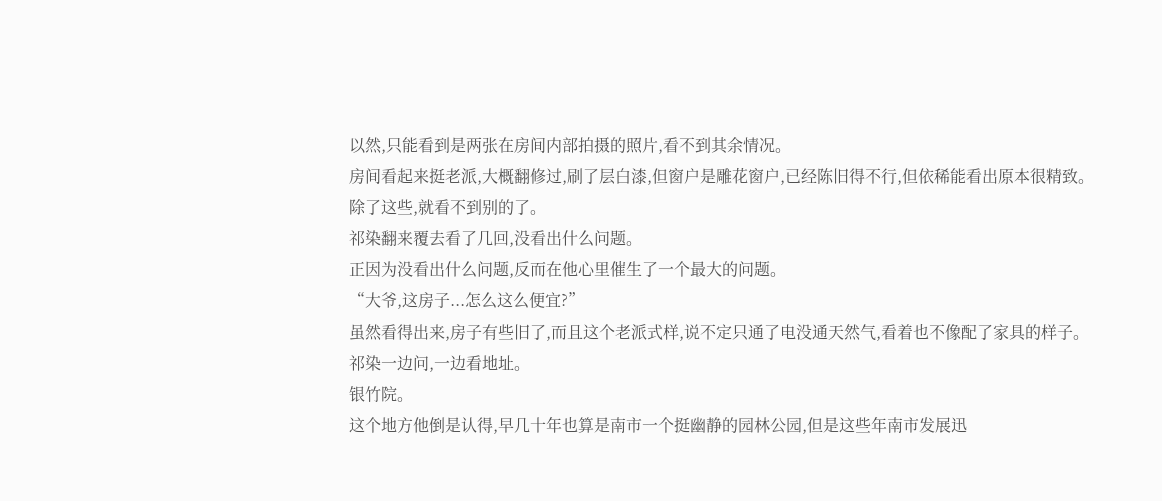以然,只能看到是两张在房间内部拍摄的照片,看不到其余情况。
房间看起来挺老派,大概翻修过,刷了层白漆,但窗户是雕花窗户,已经陈旧得不行,但依稀能看出原本很精致。
除了这些,就看不到别的了。
祁染翻来覆去看了几回,没看出什么问题。
正因为没看出什么问题,反而在他心里催生了一个最大的问题。
“大爷,这房子...怎么这么便宜?”
虽然看得出来,房子有些旧了,而且这个老派式样,说不定只通了电没通天然气,看着也不像配了家具的样子。
祁染一边问,一边看地址。
银竹院。
这个地方他倒是认得,早几十年也算是南市一个挺幽静的园林公园,但是这些年南市发展迅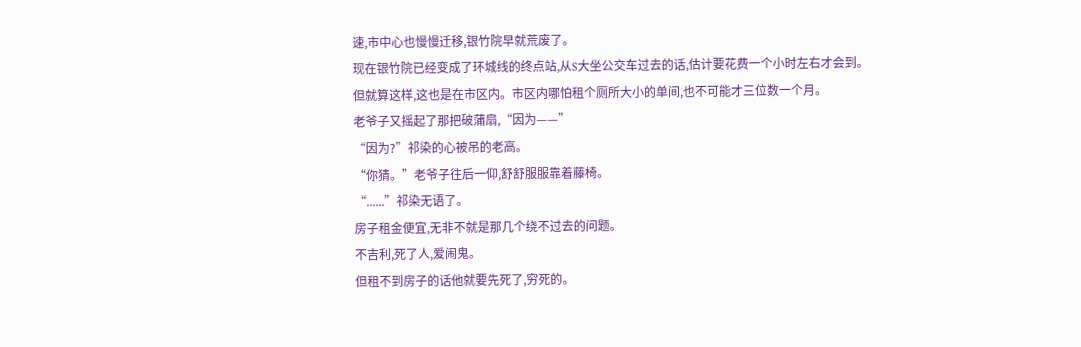速,市中心也慢慢迁移,银竹院早就荒废了。
现在银竹院已经变成了环城线的终点站,从S大坐公交车过去的话,估计要花费一个小时左右才会到。
但就算这样,这也是在市区内。市区内哪怕租个厕所大小的单间,也不可能才三位数一个月。
老爷子又摇起了那把破蒲扇,“因为——”
“因为?”祁染的心被吊的老高。
“你猜。”老爷子往后一仰,舒舒服服靠着藤椅。
“......”祁染无语了。
房子租金便宜,无非不就是那几个绕不过去的问题。
不吉利,死了人,爱闹鬼。
但租不到房子的话他就要先死了,穷死的。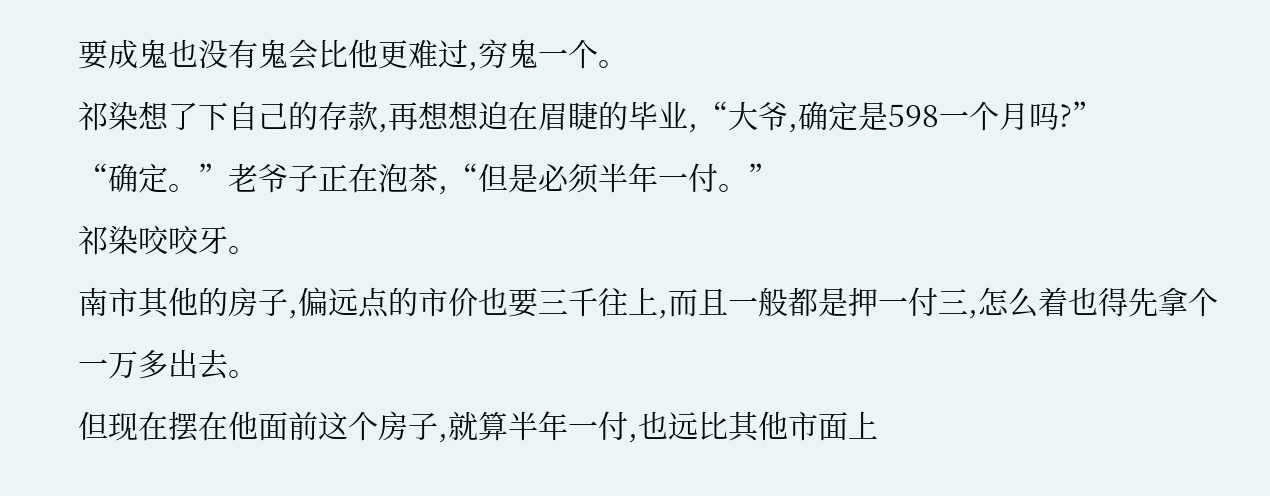要成鬼也没有鬼会比他更难过,穷鬼一个。
祁染想了下自己的存款,再想想迫在眉睫的毕业,“大爷,确定是598一个月吗?”
“确定。”老爷子正在泡茶,“但是必须半年一付。”
祁染咬咬牙。
南市其他的房子,偏远点的市价也要三千往上,而且一般都是押一付三,怎么着也得先拿个一万多出去。
但现在摆在他面前这个房子,就算半年一付,也远比其他市面上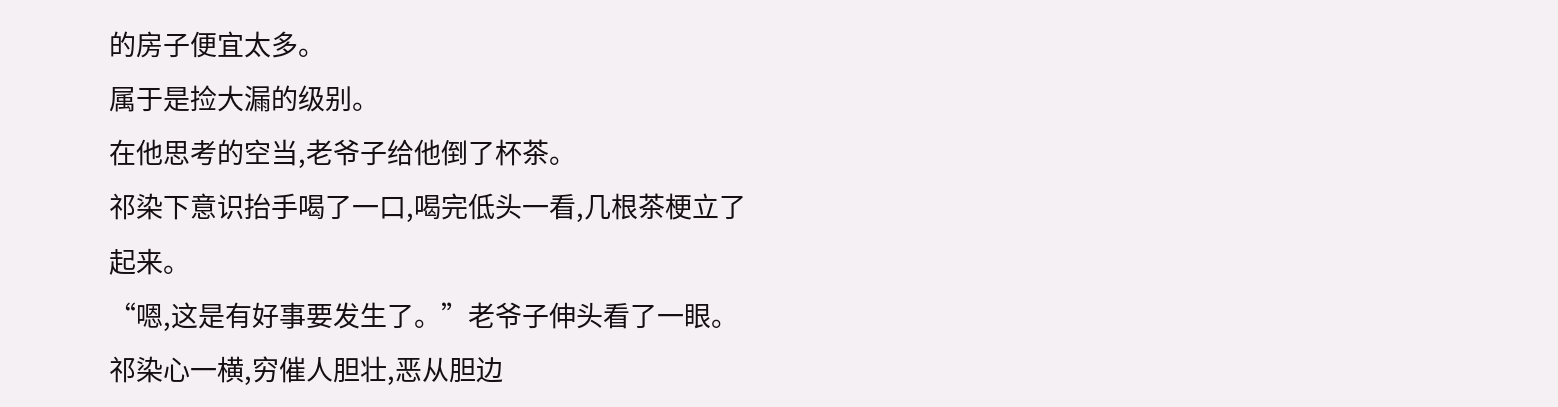的房子便宜太多。
属于是捡大漏的级别。
在他思考的空当,老爷子给他倒了杯茶。
祁染下意识抬手喝了一口,喝完低头一看,几根茶梗立了起来。
“嗯,这是有好事要发生了。”老爷子伸头看了一眼。
祁染心一横,穷催人胆壮,恶从胆边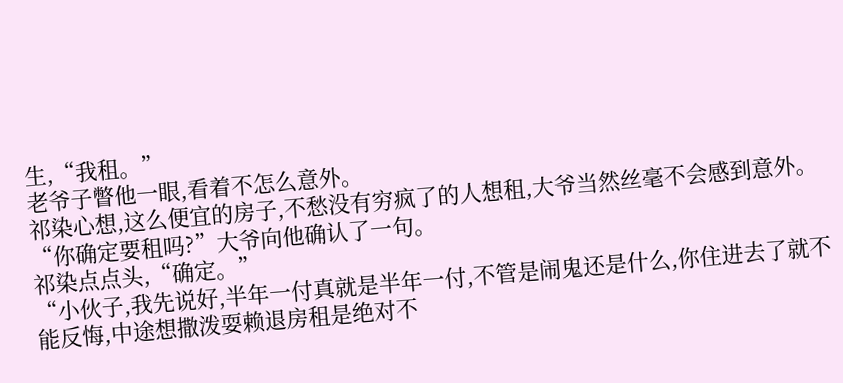生,“我租。”
老爷子瞥他一眼,看着不怎么意外。
祁染心想,这么便宜的房子,不愁没有穷疯了的人想租,大爷当然丝毫不会感到意外。
“你确定要租吗?”大爷向他确认了一句。
祁染点点头,“确定。”
“小伙子,我先说好,半年一付真就是半年一付,不管是闹鬼还是什么,你住进去了就不能反悔,中途想撒泼耍赖退房租是绝对不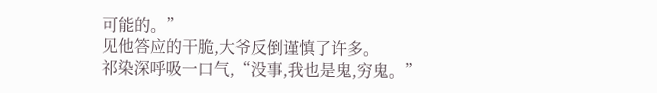可能的。”
见他答应的干脆,大爷反倒谨慎了许多。
祁染深呼吸一口气,“没事,我也是鬼,穷鬼。”